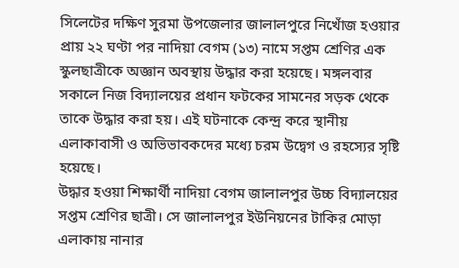সিলেটের দক্ষিণ সুরমা উপজেলার জালালপুরে নিখোঁজ হওয়ার প্রায় ২২ ঘণ্টা পর নাদিয়া বেগম (১৩) নামে সপ্তম শ্রেণির এক স্কুলছাত্রীকে অজ্ঞান অবস্থায় উদ্ধার করা হয়েছে। মঙ্গলবার সকালে নিজ বিদ্যালয়ের প্রধান ফটকের সামনের সড়ক থেকে তাকে উদ্ধার করা হয়। এই ঘটনাকে কেন্দ্র করে স্থানীয় এলাকাবাসী ও অভিভাবকদের মধ্যে চরম উদ্বেগ ও রহস্যের সৃষ্টি হয়েছে।
উদ্ধার হওয়া শিক্ষার্থী নাদিয়া বেগম জালালপুর উচ্চ বিদ্যালয়ের সপ্তম শ্রেণির ছাত্রী। সে জালালপুর ইউনিয়নের টাকির মোড়া এলাকায় নানার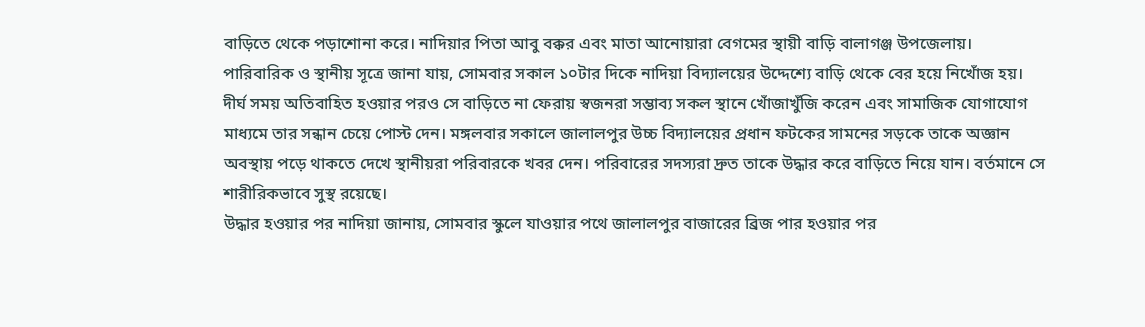বাড়িতে থেকে পড়াশোনা করে। নাদিয়ার পিতা আবু বক্কর এবং মাতা আনোয়ারা বেগমের স্থায়ী বাড়ি বালাগঞ্জ উপজেলায়।
পারিবারিক ও স্থানীয় সূত্রে জানা যায়, সোমবার সকাল ১০টার দিকে নাদিয়া বিদ্যালয়ের উদ্দেশ্যে বাড়ি থেকে বের হয়ে নিখোঁজ হয়। দীর্ঘ সময় অতিবাহিত হওয়ার পরও সে বাড়িতে না ফেরায় স্বজনরা সম্ভাব্য সকল স্থানে খোঁজাখুঁজি করেন এবং সামাজিক যোগাযোগ মাধ্যমে তার সন্ধান চেয়ে পোস্ট দেন। মঙ্গলবার সকালে জালালপুর উচ্চ বিদ্যালয়ের প্রধান ফটকের সামনের সড়কে তাকে অজ্ঞান অবস্থায় পড়ে থাকতে দেখে স্থানীয়রা পরিবারকে খবর দেন। পরিবারের সদস্যরা দ্রুত তাকে উদ্ধার করে বাড়িতে নিয়ে যান। বর্তমানে সে শারীরিকভাবে সুস্থ রয়েছে।
উদ্ধার হওয়ার পর নাদিয়া জানায়, সোমবার স্কুলে যাওয়ার পথে জালালপুর বাজারের ব্রিজ পার হওয়ার পর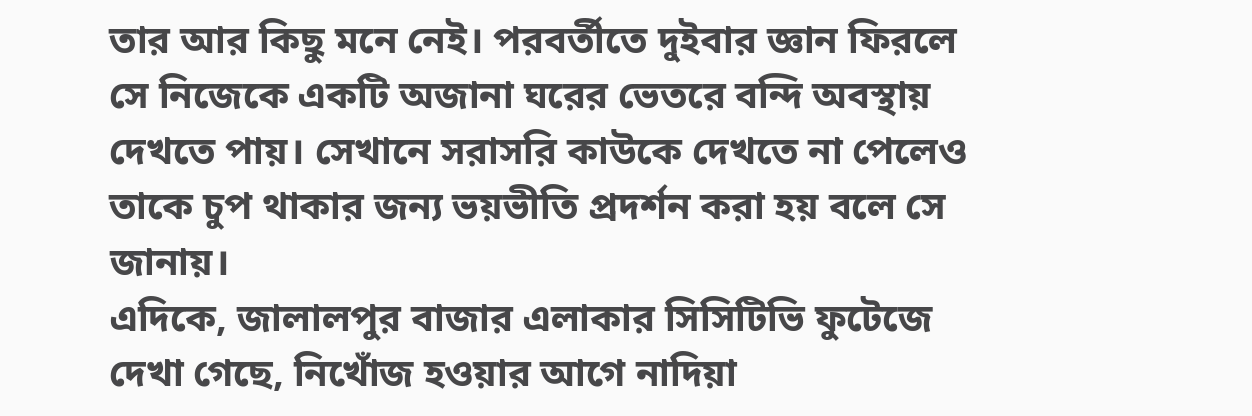তার আর কিছু মনে নেই। পরবর্তীতে দুইবার জ্ঞান ফিরলে সে নিজেকে একটি অজানা ঘরের ভেতরে বন্দি অবস্থায় দেখতে পায়। সেখানে সরাসরি কাউকে দেখতে না পেলেও তাকে চুপ থাকার জন্য ভয়ভীতি প্রদর্শন করা হয় বলে সে জানায়।
এদিকে, জালালপুর বাজার এলাকার সিসিটিভি ফুটেজে দেখা গেছে, নিখোঁজ হওয়ার আগে নাদিয়া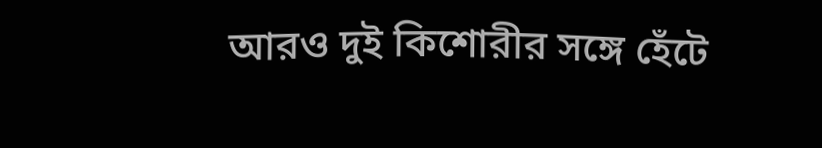আরও দুই কিশোরীর সঙ্গে হেঁটে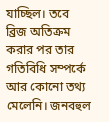যাচ্ছিল। তবে ব্রিজ অতিক্রম করার পর তার গতিবিধি সম্পর্কে আর কোনো তথ্য মেলেনি। জনবহুল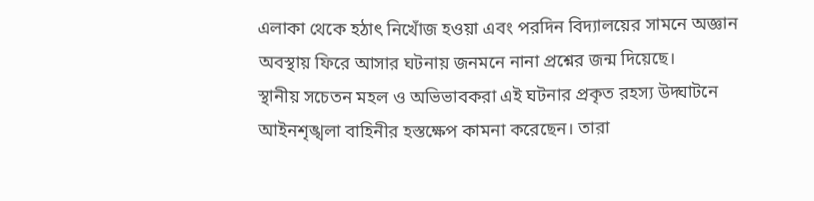এলাকা থেকে হঠাৎ নিখোঁজ হওয়া এবং পরদিন বিদ্যালয়ের সামনে অজ্ঞান অবস্থায় ফিরে আসার ঘটনায় জনমনে নানা প্রশ্নের জন্ম দিয়েছে।
স্থানীয় সচেতন মহল ও অভিভাবকরা এই ঘটনার প্রকৃত রহস্য উদ্ঘাটনে আইনশৃঙ্খলা বাহিনীর হস্তক্ষেপ কামনা করেছেন। তারা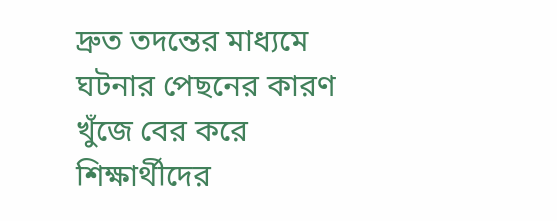দ্রুত তদন্তের মাধ্যমে ঘটনার পেছনের কারণ খুঁজে বের করে শিক্ষার্থীদের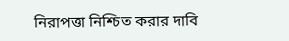নিরাপত্তা নিশ্চিত করার দাবি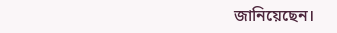জানিয়েছেন।